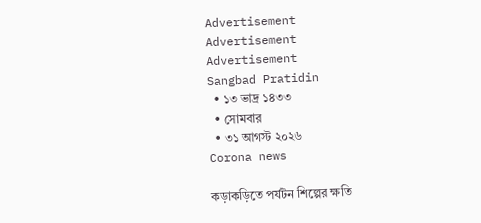Advertisement
Advertisement
Advertisement
Sangbad Pratidin
  • ১৩ ভাদ্র ১৪৩৩
  • সোমবার
  • ৩১ আগস্ট ২০২৬
Corona news

কড়াকড়িতে পর্যটন শিল্পের ক্ষতি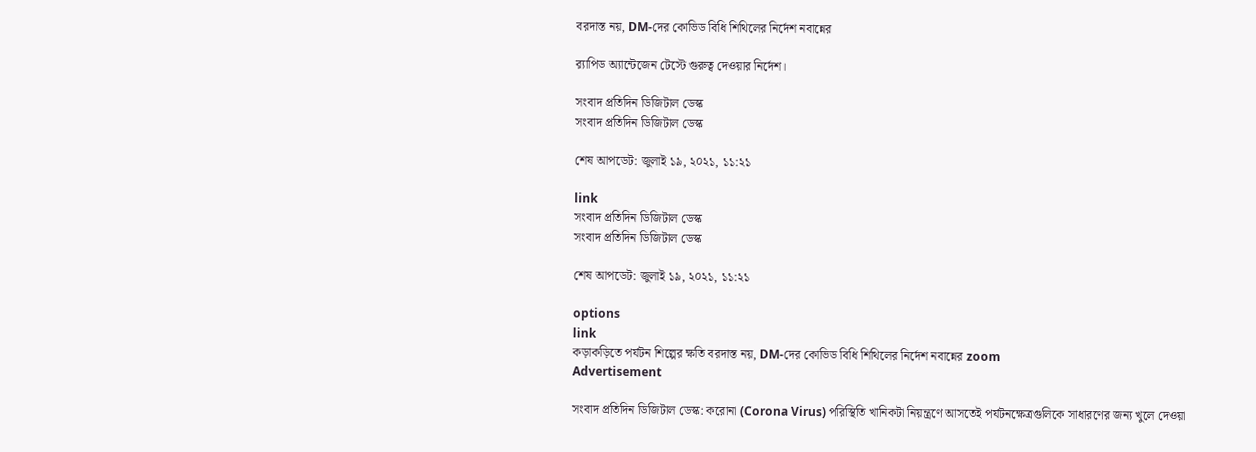বরদাস্ত নয়, DM-দের কোভিড বিধি শিথিলের নির্দেশ নবান্নের

ব়্যাপিড অ্যান্টেজেন টেস্টে গুরুত্ব দেওয়ার নির্দেশ।

সংবাদ প্রতিদিন ডিজিটাল ডেস্ক
সংবাদ প্রতিদিন ডিজিটাল ডেস্ক

শেষ আপডেট: জুলাই ১৯, ২০২১, ১১:২১

link
সংবাদ প্রতিদিন ডিজিটাল ডেস্ক
সংবাদ প্রতিদিন ডিজিটাল ডেস্ক

শেষ আপডেট: জুলাই ১৯, ২০২১, ১১:২১

options
link
কড়াকড়িতে পর্যটন শিল্পের ক্ষতি বরদাস্ত নয়, DM-দের কোভিড বিধি শিথিলের নির্দেশ নবান্নের zoom
Advertisement

সংবাদ প্রতিদিন ডিজিটাল ডেস্ক: করোনা (Corona Virus) পরিস্থিতি খানিকটা নিয়ন্ত্রণে আসতেই পর্যটনক্ষেত্রগুলিকে সাধারণের জন্য খুলে দেওয়া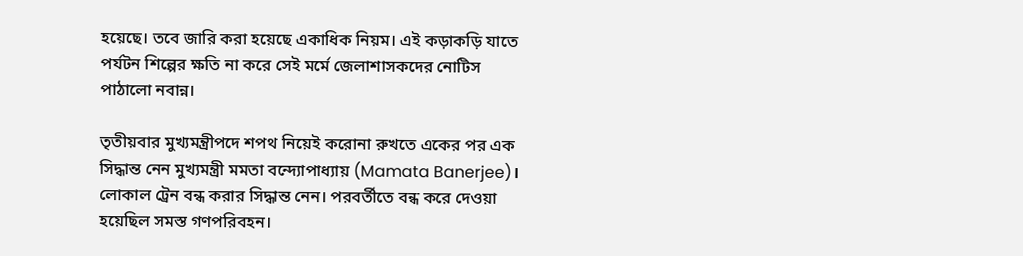হয়েছে। তবে জারি করা হয়েছে একাধিক নিয়ম। এই কড়াকড়ি যাতে পর্যটন শিল্পের ক্ষতি না করে সেই মর্মে জেলাশাসকদের নোটিস পাঠালো নবান্ন।

তৃতীয়বার মুখ্যমন্ত্রীপদে শপথ নিয়েই করোনা রুখতে একের পর এক সিদ্ধান্ত নেন মুখ্যমন্ত্রী মমতা বন্দ্যোপাধ্যায় (Mamata Banerjee)। লোকাল ট্রেন বন্ধ করার সিদ্ধান্ত নেন। পরবর্তীতে বন্ধ করে দেওয়া হয়েছিল সমস্ত গণপরিবহন।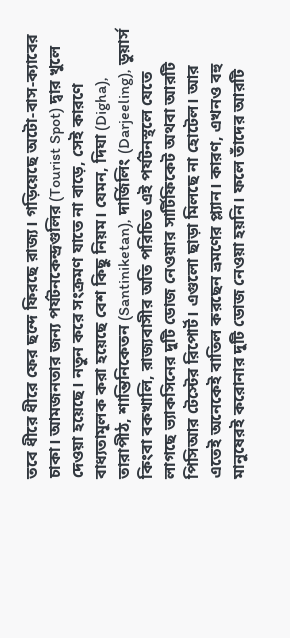তবে ধীরে ধীরে ফের ছন্দে ফিরছে রাজ্য। গড়িয়েছে অটো-বাস-ক্যাবের চাকা। আমজনতার জন্য পর্যটনকেন্দ্রগুলির (Tourist Spot) দ্বার খুলে দেওয়া হয়েছে। নতুন করে সংক্রমণ যাতে না বাড়ে, সেই কারণে বাধ্যতামূলক করা হয়েছে বেশ কিছু নিয়ম। যেমন, দিঘা (Digha), তারাপীঠ, শান্তিনিকেতন (Santiniketan), দার্জিলিং (Darjeeling), ডুয়ার্স কিংবা বকখালি, রাজ্যবাসীর অতি পরিচিত এই পর্যটনস্থলে যেতে লাগছে ভ্যাকসিনের দুটি ডোজ নেওয়ার সার্টিফিকেট অথবা আরটি পিসিআর টেস্টের রিপোর্ট। এগুলো ছাড়া মিলছে না হোটেল। আর এতেই অনেকেই বাতিল করছেন ভ্রমণের প্ল্যান। কারণ, এখনও বহু মানুষেরই করোনার দুটি ডোজ নেওয়া হয়নি। ফলে তাঁদের আরটি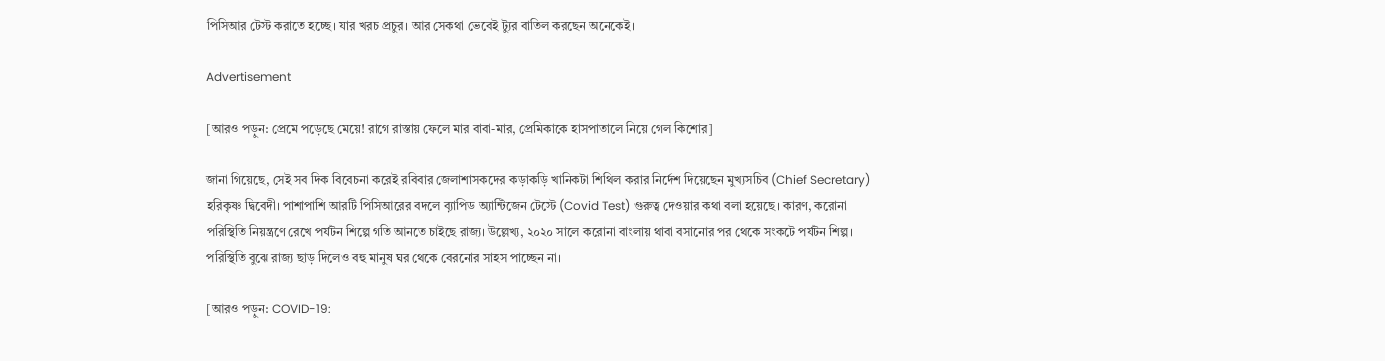পিসিআর টেস্ট করাতে হচ্ছে। যার খরচ প্রচুর। আর সেকথা ভেবেই ট্যুর বাতিল করছেন অনেকেই।

Advertisement

[আরও পড়ুন: প্রেমে পড়েছে মেয়ে! রাগে রাস্তায় ফেলে মার বাবা-মার, প্রেমিকাকে হাসপাতালে নিয়ে গেল কিশোর]

জানা গিয়েছে, সেই সব দিক বিবেচনা করেই রবিবার জেলাশাসকদের কড়াকড়ি খানিকটা শিথিল করার নির্দেশ দিয়েছেন মুখ্যসচিব (Chief Secretary) হরিকৃষ্ণ দ্বিবেদী। পাশাপাশি আরটি পিসিআরের বদলে ব়্যাপিড অ্যান্টিজেন টেস্টে (Covid Test) গুরুত্ব দেওয়ার কথা বলা হয়েছে। কারণ, করোনা পরিস্থিতি নিয়ন্ত্রণে রেখে পর্যটন শিল্পে গতি আনতে চাইছে রাজ্য। উল্লেখ্য, ২০২০ সালে করোনা বাংলায় থাবা বসানোর পর থেকে সংকটে পর্যটন শিল্প। পরিস্থিতি বুঝে রাজ্য ছাড় দিলেও বহু মানুষ ঘর থেকে বেরনোর সাহস পাচ্ছেন না।

[আরও পড়ুন: COVID-19: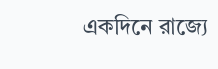একদিনে রাজ্যে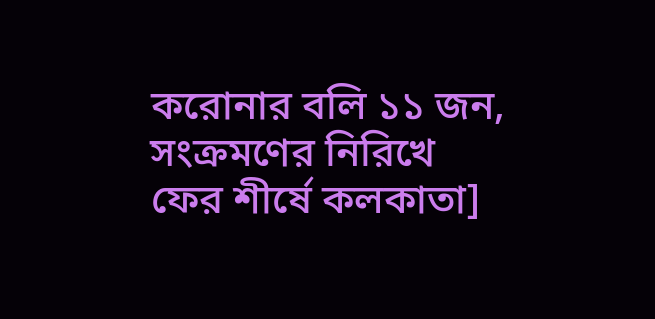করোনার বলি ১১ জন, সংক্রমণের নিরিখে ফের শীর্ষে কলকাতা]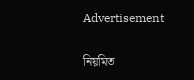Advertisement

নিয়মিত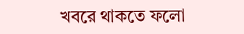খবরে থাকতে ফলো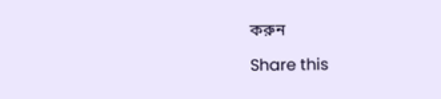করুন

Share this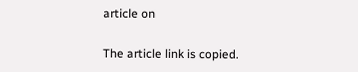article on

The article link is copied.